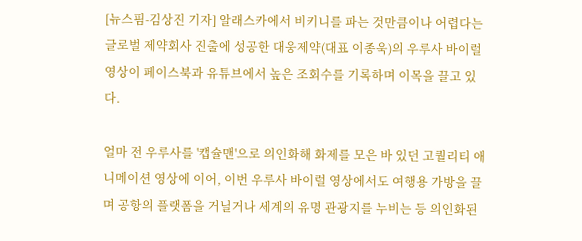[뉴스핌-김상진 기자] 알래스카에서 비키니를 파는 것만큼이나 어렵다는 글로벌 제약회사 진출에 성공한 대웅제약(대표 이종욱)의 우루사 바이럴 영상이 페이스북과 유튜브에서 높은 조회수를 기록하며 이목을 끌고 있다.

얼마 전 우루사를 '캡슐맨'으로 의인화해 화제를 모은 바 있던 고퀄리티 애니메이션 영상에 이어, 이번 우루사 바이럴 영상에서도 여행용 가방을 끌며 공항의 플랫폼을 거닐거나 세계의 유명 관광지를 누비는 등 의인화된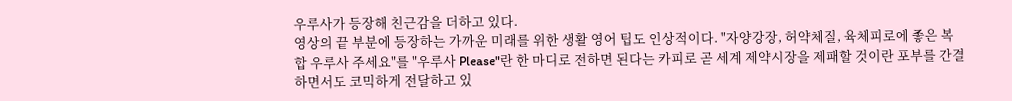우루사가 등장해 친근감을 더하고 있다.
영상의 끝 부분에 등장하는 가까운 미래를 위한 생활 영어 팁도 인상적이다. "자양강장, 허약체질, 육체피로에 좋은 복합 우루사 주세요"를 "우루사 Please"란 한 마디로 전하면 된다는 카피로 곧 세계 제약시장을 제패할 것이란 포부를 간결하면서도 코믹하게 전달하고 있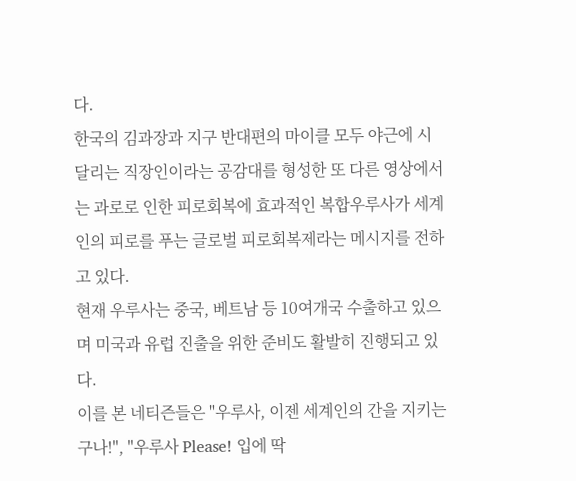다.
한국의 김과장과 지구 반대편의 마이클 모두 야근에 시달리는 직장인이라는 공감대를 형성한 또 다른 영상에서는 과로로 인한 피로회복에 효과적인 복합우루사가 세계인의 피로를 푸는 글로벌 피로회복제라는 메시지를 전하고 있다.
현재 우루사는 중국, 베트남 등 10여개국 수출하고 있으며 미국과 유럽 진출을 위한 준비도 활발히 진행되고 있다.
이를 본 네티즌들은 "우루사, 이젠 세계인의 간을 지키는구나!", "우루사 Please! 입에 딱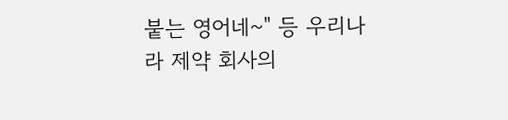붙는 영어네~" 등 우리나라 제약 회사의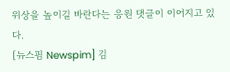위상을 높이길 바란다는 응원 댓글이 이어지고 있다.
[뉴스핌 Newspim] 김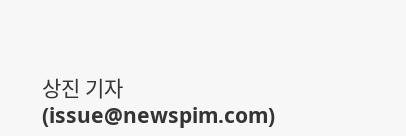상진 기자 (issue@newspim.com)